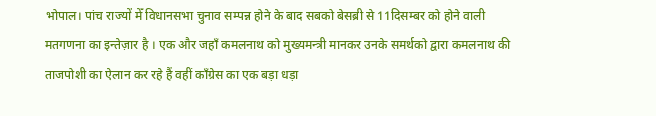भोपाल। पांच राज्यों मेँ विधानसभा चुनाव सम्पन्न होने के बाद सबको बेसब्री से 11दिसम्बर को होने वाली मतगणना का इन्तेज़ार है । एक और जहाँ कमलनाथ को मुख्यमन्त्री मानकर उनके समर्थको द्वारा कमलनाथ की ताजपोशी का ऐलान कर रहे हैं वहीं कॉंग्रेस का एक बड़ा धड़ा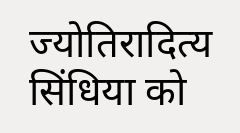ज्योतिरादित्य सिंधिया को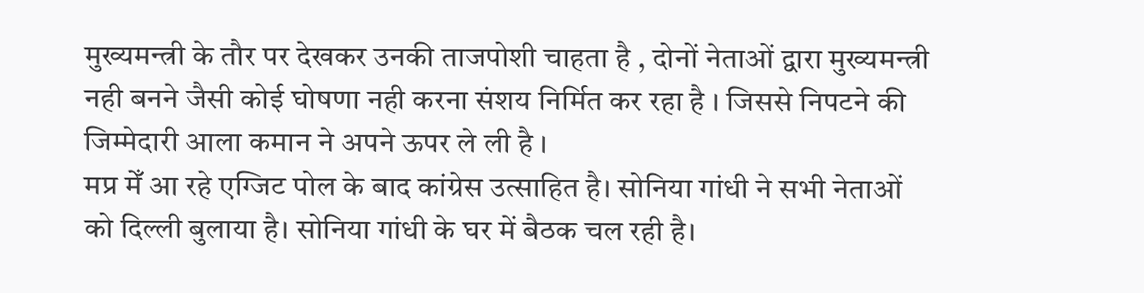मुख्यमन्त्री के तौर पर देखकर उनकी ताजपोशी चाहता है , दोनों नेताओं द्वारा मुख्यमन्त्री नही बनने जैसी कोई घोषणा नही करना संशय निर्मित कर रहा है । जिससे निपटने की जिम्मेदारी आला कमान ने अपने ऊपर ले ली है ।
मप्र मेँ आ रहे एग्जिट पोल के बाद कांग्रेस उत्साहित है। सोनिया गांधी ने सभी नेताओं को दिल्ली बुलाया है। सोनिया गांधी के घर में बैठक चल रही है।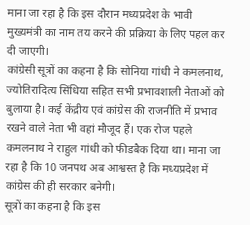माना जा रहा है कि इस दौरान मध्यप्रदेश के भावी मुख्यमंत्री का नाम तय करने की प्रक्रिया के लिए पहल कर दी जाएगी।
कांग्रेसी सूत्रों का कहना है कि सोनिया गांधी ने कमलनाथ, ज्योतिरादित्य सिंधिया सहित सभी प्रभावशाली नेताओं को बुलाया है। कई केंद्रीय एवं कांग्रेस की राजनीति में प्रभाव रखने वाले नेता भी वहां मौजूद हैं। एक रोज पहले कमलनाथ ने राहुल गांधी को फीडबैक दिया था। माना जा रहा है कि 10 जनपथ अब आश्वस्त है कि मध्यप्रदेश में कांग्रेस की ही सरकार बनेगी।
सूत्रों का कहना है कि इस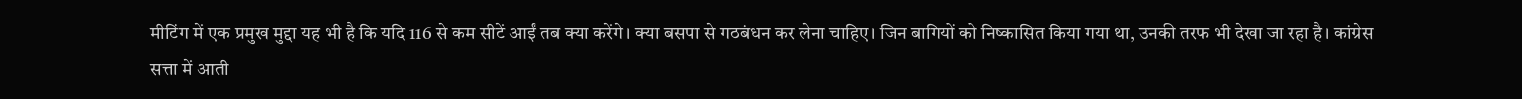मीटिंग में एक प्रमुख मुद्दा यह भी है कि यदि 116 से कम सीटें आईं तब क्या करेंगे। क्या बसपा से गठबंधन कर लेना चाहिए। जिन बागियों को निष्कासित किया गया था, उनकी तरफ भी देखा जा रहा है। कांग्रेस सत्ता में आती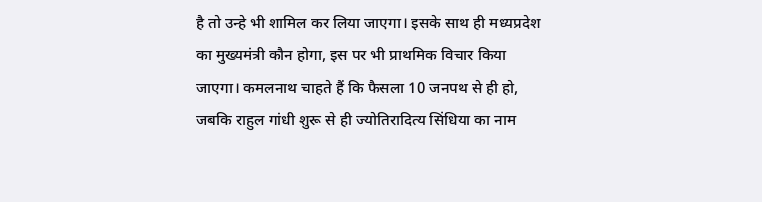है तो उन्हे भी शामिल कर लिया जाएगा। इसके साथ ही मध्यप्रदेश का मुख्यमंत्री कौन होगा, इस पर भी प्राथमिक विचार किया जाएगा। कमलनाथ चाहते हैं कि फैसला 10 जनपथ से ही हो, जबकि राहुल गांधी शुरू से ही ज्योतिरादित्य सिंधिया का नाम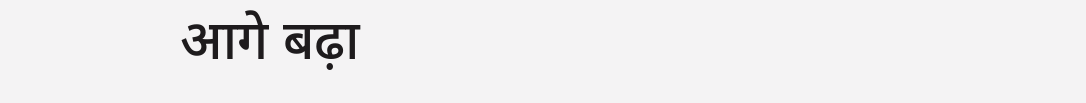आगे बढ़ा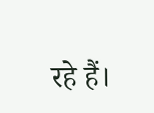रहे हैं।